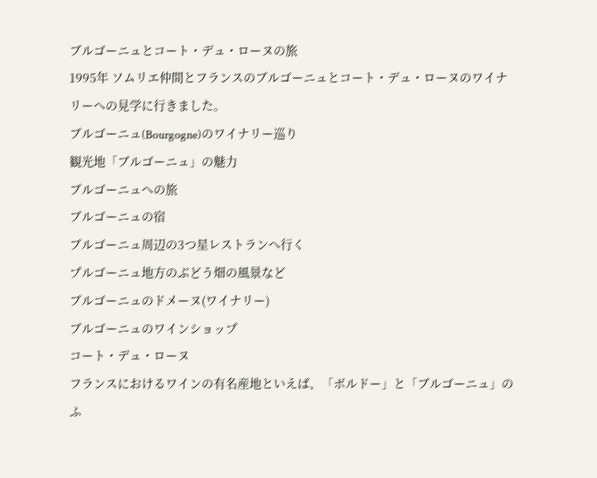ブルゴーニュとコート・デュ・ローヌの旅
1995年 ソムリエ仲間とフランスのブルゴーニュとコート・デュ・ローヌのワイナリーへの見学に行きました。
ブルゴーニュ(Bourgogne)のワイナリー巡り
観光地「ブルゴーニュ」の魅力
ブルゴーニュへの旅
ブルゴーニュの宿
ブルゴーニュ周辺の3つ星レストランへ行く
プルゴーニュ地方のぶどう畑の風景など
ブルゴーニュのドメーヌ(ワイナリー)
ブルゴーニュのワインショップ
コート・デュ・ローヌ
フランスにおけるワインの有名産地といえば、「ボルドー」と「ブルゴーニュ」のふ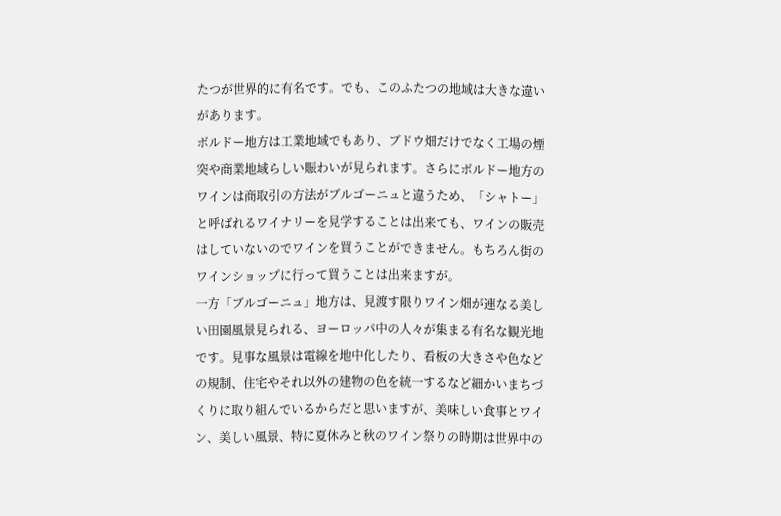たつが世界的に有名です。でも、このふたつの地域は大きな違いがあります。
ボルドー地方は工業地域でもあり、ブドウ畑だけでなく工場の煙突や商業地域らしい賑わいが見られます。さらにボルドー地方のワインは商取引の方法がブルゴーニュと違うため、「シャトー」と呼ばれるワイナリーを見学することは出来ても、ワインの販売はしていないのでワインを買うことができません。もちろん街のワインショップに行って買うことは出来ますが。
一方「ブルゴーニュ」地方は、見渡す限りワイン畑が連なる美しい田園風景見られる、ヨーロッパ中の人々が集まる有名な観光地です。見事な風景は電線を地中化したり、看板の大きさや色などの規制、住宅やそれ以外の建物の色を統一するなど細かいまちづくりに取り組んでいるからだと思いますが、美味しい食事とワイン、美しい風景、特に夏休みと秋のワイン祭りの時期は世界中の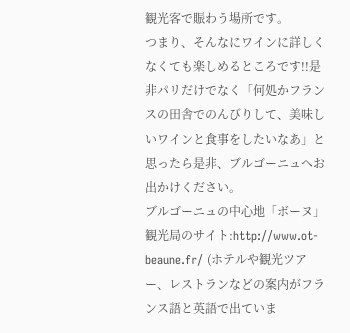観光客で賑わう場所です。
つまり、そんなにワインに詳しくなくても楽しめるところです!!是非パリだけでなく「何処かフランスの田舎でのんびりして、美味しいワインと食事をしたいなあ」と思ったら是非、ブルゴーニュへお出かけください。
ブルゴーニュの中心地「ボーヌ」観光局のサイト:http://www.ot-beaune.fr/ (ホテルや観光ツアー、レストランなどの案内がフランス語と英語で出ていま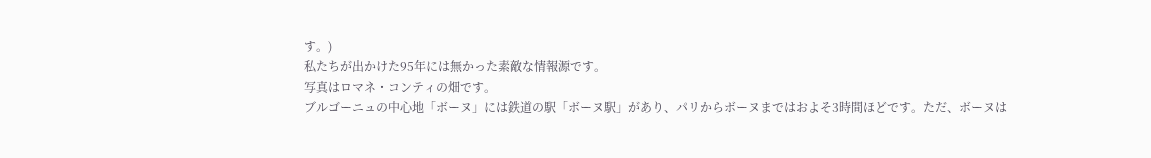す。)
私たちが出かけた95年には無かった素敵な情報源です。
写真はロマネ・コンティの畑です。
ブルゴーニュの中心地「ボーヌ」には鉄道の駅「ボーヌ駅」があり、パリからボーヌまではおよそ3時間ほどです。ただ、ボーヌは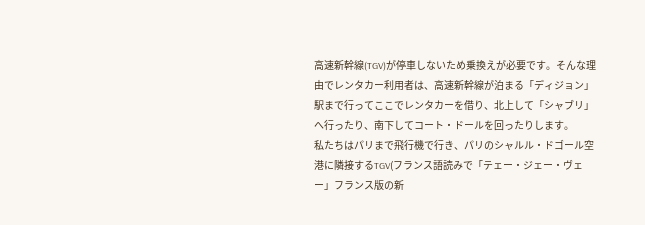高速新幹線(TGV)が停車しないため乗換えが必要です。そんな理由でレンタカー利用者は、高速新幹線が泊まる「ディジョン」駅まで行ってここでレンタカーを借り、北上して「シャブリ」へ行ったり、南下してコート・ドールを回ったりします。
私たちはパリまで飛行機で行き、パリのシャルル・ドゴール空港に隣接するTGV(フランス語読みで「テェー・ジェー・ヴェー」フランス版の新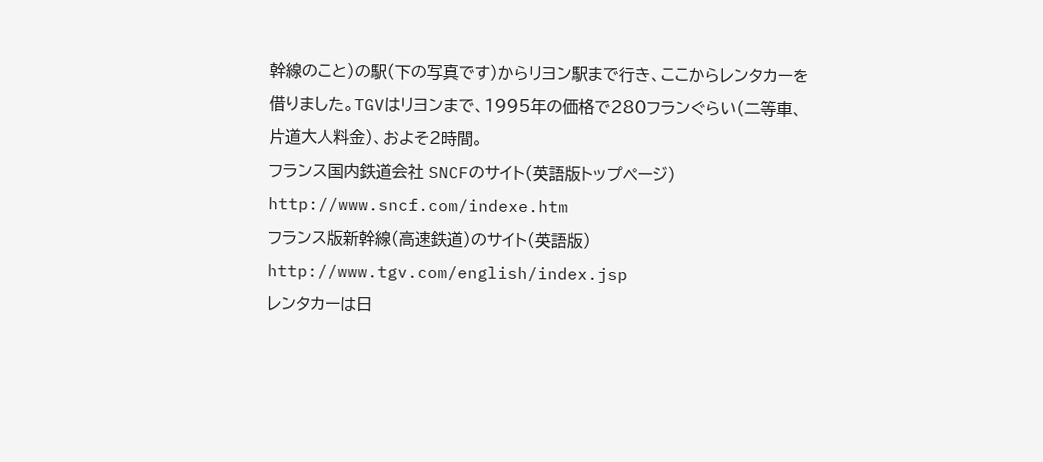幹線のこと)の駅(下の写真です)からリヨン駅まで行き、ここからレンタカーを借りました。TGVはリヨンまで、1995年の価格で280フランぐらい(二等車、片道大人料金)、およそ2時間。
フランス国内鉄道会社 SNCFのサイト(英語版トップページ) http://www.sncf.com/indexe.htm
フランス版新幹線(高速鉄道)のサイト(英語版) http://www.tgv.com/english/index.jsp
レンタカーは日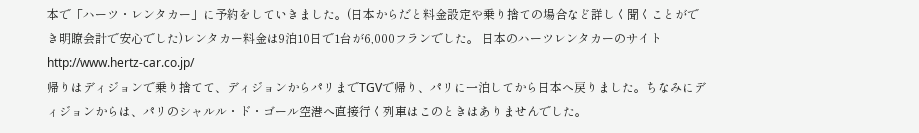本で「ハーツ・レンタカー」に予約をしていきました。(日本からだと料金設定や乗り捨ての場合など詳しく聞くことができ明瞭会計で安心でした)レンタカー料金は9泊10日で1台が6,000フランでした。 日本のハーツレンタカーのサイト http://www.hertz-car.co.jp/
帰りはディジョンで乗り捨てて、ディジョンからパリまでTGVで帰り、パリに一泊してから日本へ戻りました。ちなみにディジョンからは、パリのシャルル・ド・ゴール空港へ直接行く列車はこのときはありませんでした。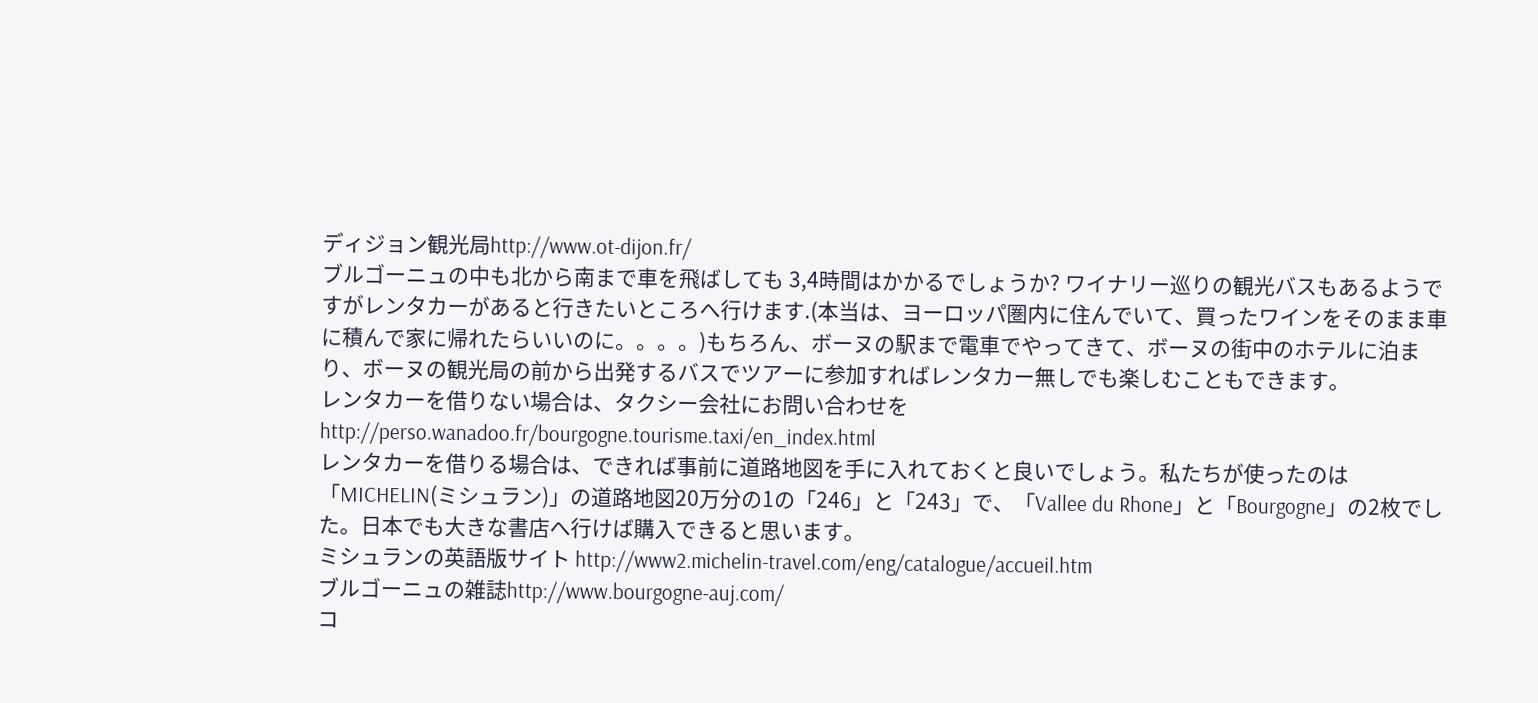ディジョン観光局http://www.ot-dijon.fr/
ブルゴーニュの中も北から南まで車を飛ばしても 3,4時間はかかるでしょうか? ワイナリー巡りの観光バスもあるようですがレンタカーがあると行きたいところへ行けます.(本当は、ヨーロッパ圏内に住んでいて、買ったワインをそのまま車に積んで家に帰れたらいいのに。。。。)もちろん、ボーヌの駅まで電車でやってきて、ボーヌの街中のホテルに泊まり、ボーヌの観光局の前から出発するバスでツアーに参加すればレンタカー無しでも楽しむこともできます。
レンタカーを借りない場合は、タクシー会社にお問い合わせを http://perso.wanadoo.fr/bourgogne.tourisme.taxi/en_index.html
レンタカーを借りる場合は、できれば事前に道路地図を手に入れておくと良いでしょう。私たちが使ったのは「MICHELIN(ミシュラン)」の道路地図20万分の1の「246」と「243」で、「Vallee du Rhone」と「Bourgogne」の2枚でした。日本でも大きな書店へ行けば購入できると思います。
ミシュランの英語版サイト http://www2.michelin-travel.com/eng/catalogue/accueil.htm
ブルゴーニュの雑誌http://www.bourgogne-auj.com/
コ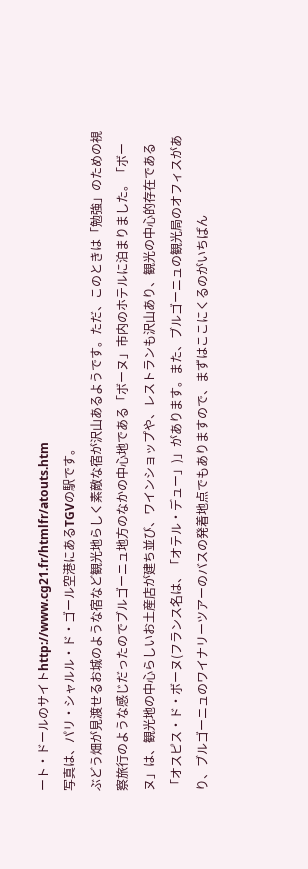ート・ドールのサイトhttp://www.cg21.fr/htmlfr/atouts.htm
写真は、パリ・シャルル・ド・ゴール空港にあるTGVの駅です。
ぶどう畑が見渡せるお城のような宿など観光地らしく素敵な宿が沢山あるようです。ただ、このときは「勉強」のための視察旅行のような感じだったのでブルゴーニュ地方のなかの中心地である「ボーヌ」市内のホテルに泊まりました。「ボーヌ」は、観光地の中心らしいお土産店が建ち並び、ワインショップや、レストランも沢山あり、観光の中心的存在である「オスピス・ド・ボーヌ(フランス名は、「オテル・デュー」)」があります。また、ブルゴーニュの観光局のオフィスがあり、ブルゴーニュのワイナリーツアーのバスの発着地点でもありますので、まずはここにくるのがいちばん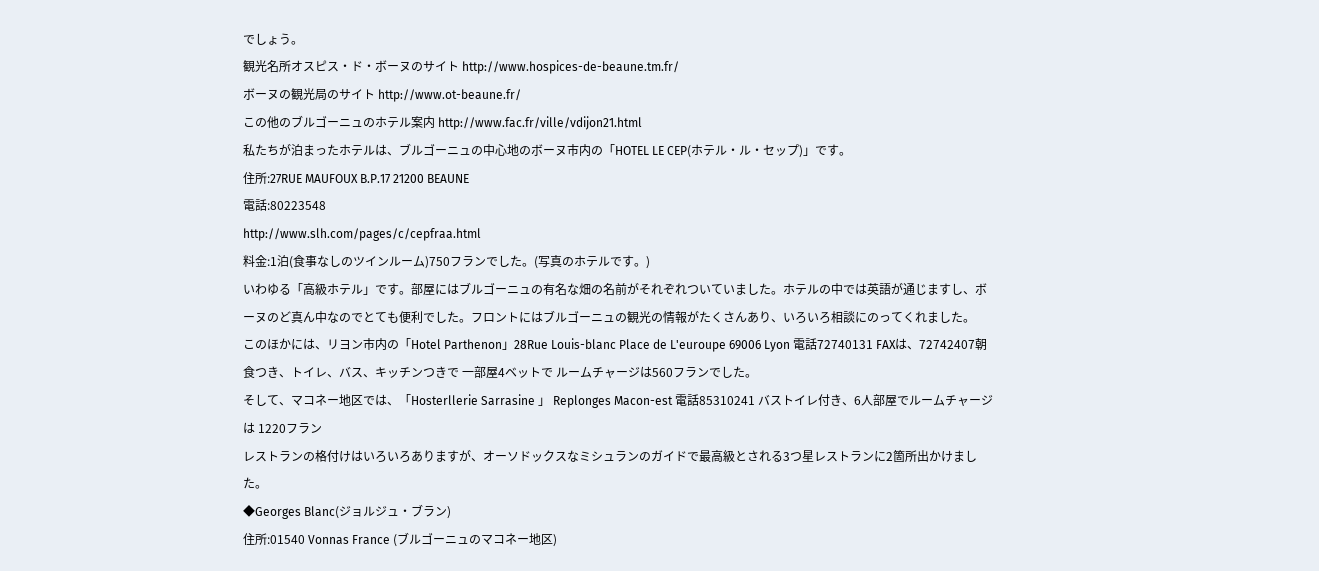でしょう。
観光名所オスピス・ド・ボーヌのサイト http://www.hospices-de-beaune.tm.fr/
ボーヌの観光局のサイト http://www.ot-beaune.fr/
この他のブルゴーニュのホテル案内 http://www.fac.fr/ville/vdijon21.html
私たちが泊まったホテルは、ブルゴーニュの中心地のボーヌ市内の「HOTEL LE CEP(ホテル・ル・セップ)」です。
住所:27RUE MAUFOUX B.P.17 21200 BEAUNE
電話:80223548
http://www.slh.com/pages/c/cepfraa.html
料金:1泊(食事なしのツインルーム)750フランでした。(写真のホテルです。)
いわゆる「高級ホテル」です。部屋にはブルゴーニュの有名な畑の名前がそれぞれついていました。ホテルの中では英語が通じますし、ボーヌのど真ん中なのでとても便利でした。フロントにはブルゴーニュの観光の情報がたくさんあり、いろいろ相談にのってくれました。
このほかには、リヨン市内の「Hotel Parthenon」28Rue Louis-blanc Place de L'euroupe 69006 Lyon 電話72740131 FAXは、72742407朝食つき、トイレ、バス、キッチンつきで 一部屋4ベットで ルームチャージは560フランでした。
そして、マコネー地区では、「Hosterllerie Sarrasine 」 Replonges Macon-est 電話85310241 バストイレ付き、6人部屋でルームチャージは 1220フラン
レストランの格付けはいろいろありますが、オーソドックスなミシュランのガイドで最高級とされる3つ星レストランに2箇所出かけました。
◆Georges Blanc(ジョルジュ・ブラン)
住所:01540 Vonnas France (ブルゴーニュのマコネー地区)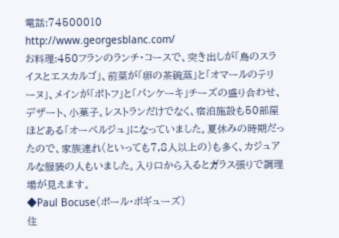電話:74500010
http://www.georgesblanc.com/
お料理:450フランのランチ・コースで、突き出しが「鳥のスライスとエスカルゴ」、前菜が「卵の茶碗蒸」と「オマールのテリーヌ」、メインが「ポトフ」と「パンケーキ」チーズの盛り合わせ、デザート、小菓子。レストランだけでなく、宿泊施設も50部屋ほどある「オーベルジュ」になっていました。夏休みの時期だったので、家族連れ(といっても7,8人以上の)も多く、カジュアルな服装の人もいました。入り口から入るとガラス張りで調理場が見えます。
◆Paul Bocuse(ポール・ボギューズ)
住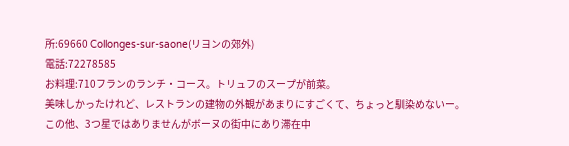所:69660 Collonges-sur-saone(リヨンの郊外)
電話:72278585
お料理:710フランのランチ・コース。トリュフのスープが前菜。
美味しかったけれど、レストランの建物の外観があまりにすごくて、ちょっと馴染めないー。
この他、3つ星ではありませんがボーヌの街中にあり滞在中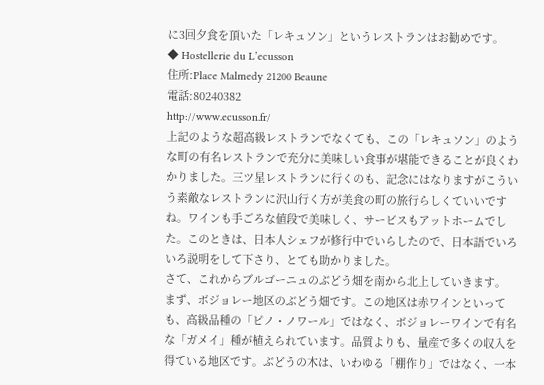に3回夕食を頂いた「レキュソン」というレストランはお勧めです。
◆ Hostellerie du L’ecusson
住所:Place Malmedy 21200 Beaune
電話:80240382
http://www.ecusson.fr/
上記のような超高級レストランでなくても、この「レキュソン」のような町の有名レストランで充分に美味しい食事が堪能できることが良くわかりました。三ツ星レストランに行くのも、記念にはなりますがこういう素敵なレストランに沢山行く方が美食の町の旅行らしくていいですね。ワインも手ごろな値段で美味しく、サービスもアットホームでした。このときは、日本人シェフが修行中でいらしたので、日本語でいろいろ説明をして下さり、とても助かりました。
さて、これからブルゴーニュのぶどう畑を南から北上していきます。
まず、ボジョレー地区のぶどう畑です。この地区は赤ワインといっても、高級品種の「ピノ・ノワール」ではなく、ボジョレーワインで有名な「ガメイ」種が植えられています。品質よりも、量産で多くの収入を得ている地区です。ぶどうの木は、いわゆる「棚作り」ではなく、一本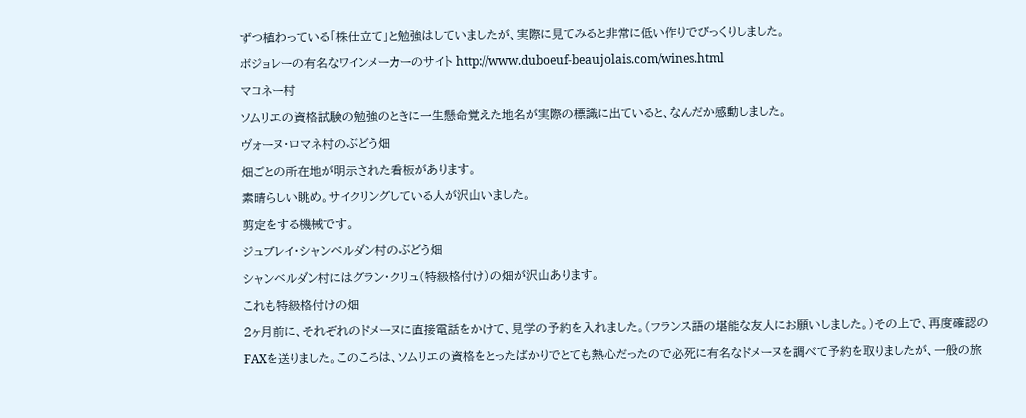ずつ植わっている「株仕立て」と勉強はしていましたが、実際に見てみると非常に低い作りでびっくりしました。
ボジョレーの有名なワインメーカーのサイト http://www.duboeuf-beaujolais.com/wines.html
マコネー村
ソムリエの資格試験の勉強のときに一生懸命覚えた地名が実際の標識に出ていると、なんだか感動しました。
ヴォーヌ・ロマネ村のぶどう畑
畑ごとの所在地が明示された看板があります。
素晴らしい眺め。サイクリングしている人が沢山いました。
剪定をする機械です。
ジュブレイ・シャンベルダン村のぶどう畑
シャンベルダン村にはグラン・クリュ(特級格付け)の畑が沢山あります。
これも特級格付けの畑
2ヶ月前に、それぞれのドメーヌに直接電話をかけて、見学の予約を入れました。(フランス語の堪能な友人にお願いしました。)その上で、再度確認のFAXを送りました。このころは、ソムリエの資格をとったばかりでとても熱心だったので必死に有名なドメーヌを調べて予約を取りましたが、一般の旅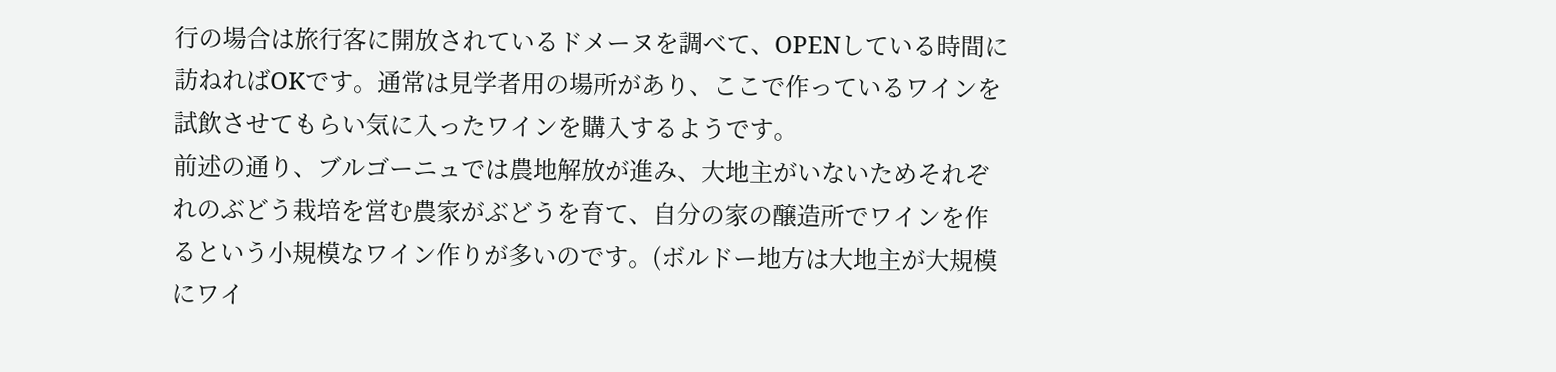行の場合は旅行客に開放されているドメーヌを調べて、OPENしている時間に訪ねればOKです。通常は見学者用の場所があり、ここで作っているワインを試飲させてもらい気に入ったワインを購入するようです。
前述の通り、ブルゴーニュでは農地解放が進み、大地主がいないためそれぞれのぶどう栽培を営む農家がぶどうを育て、自分の家の醸造所でワインを作るという小規模なワイン作りが多いのです。(ボルドー地方は大地主が大規模にワイ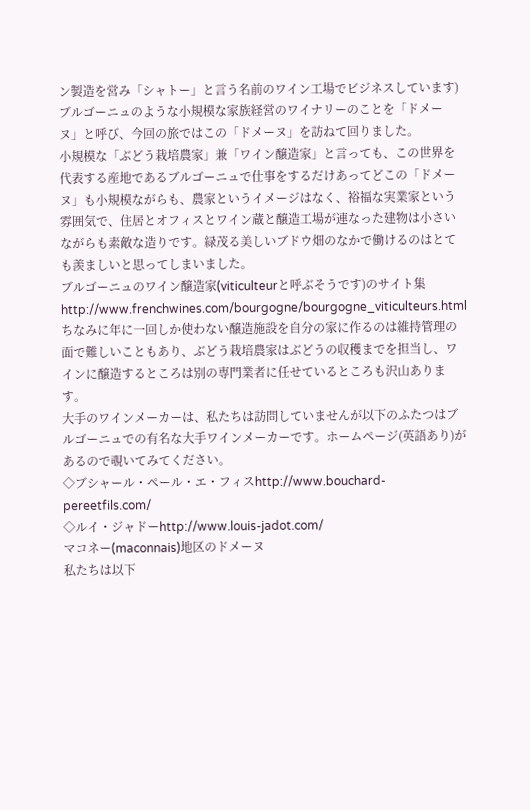ン製造を営み「シャトー」と言う名前のワイン工場でビジネスしています)ブルゴーニュのような小規模な家族経営のワイナリーのことを「ドメーヌ」と呼び、今回の旅ではこの「ドメーヌ」を訪ねて回りました。
小規模な「ぶどう栽培農家」兼「ワイン醸造家」と言っても、この世界を代表する産地であるブルゴーニュで仕事をするだけあってどこの「ドメーヌ」も小規模ながらも、農家というイメージはなく、裕福な実業家という雰囲気で、住居とオフィスとワイン蔵と醸造工場が連なった建物は小さいながらも素敵な造りです。緑茂る美しいブドウ畑のなかで働けるのはとても羨ましいと思ってしまいました。
ブルゴーニュのワイン醸造家(viticulteurと呼ぶそうです)のサイト集 http://www.frenchwines.com/bourgogne/bourgogne_viticulteurs.html
ちなみに年に一回しか使わない醸造施設を自分の家に作るのは維持管理の面で難しいこともあり、ぶどう栽培農家はぶどうの収穫までを担当し、ワインに醸造するところは別の専門業者に任せているところも沢山あります。
大手のワインメーカーは、私たちは訪問していませんが以下のふたつはブルゴーニュでの有名な大手ワインメーカーです。ホームページ(英語あり)があるので覗いてみてください。
◇ブシャール・ペール・エ・フィスhttp://www.bouchard-pereetfils.com/
◇ルイ・ジャドーhttp://www.louis-jadot.com/
マコネー(maconnais)地区のドメーヌ
私たちは以下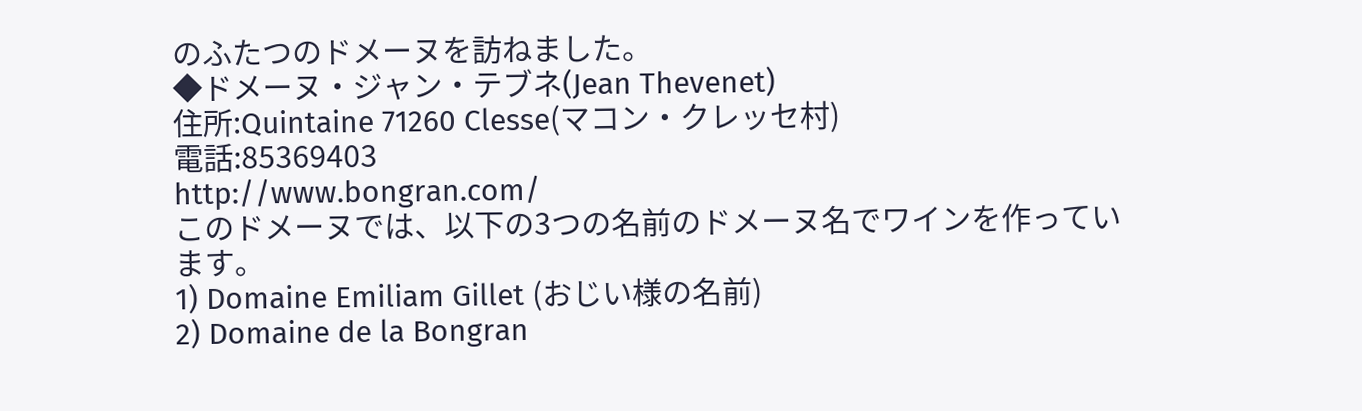のふたつのドメーヌを訪ねました。
◆ドメーヌ・ジャン・テブネ(Jean Thevenet)
住所:Quintaine 71260 Clesse(マコン・クレッセ村)
電話:85369403
http://www.bongran.com/
このドメーヌでは、以下の3つの名前のドメーヌ名でワインを作っています。
1) Domaine Emiliam Gillet (おじい様の名前)
2) Domaine de la Bongran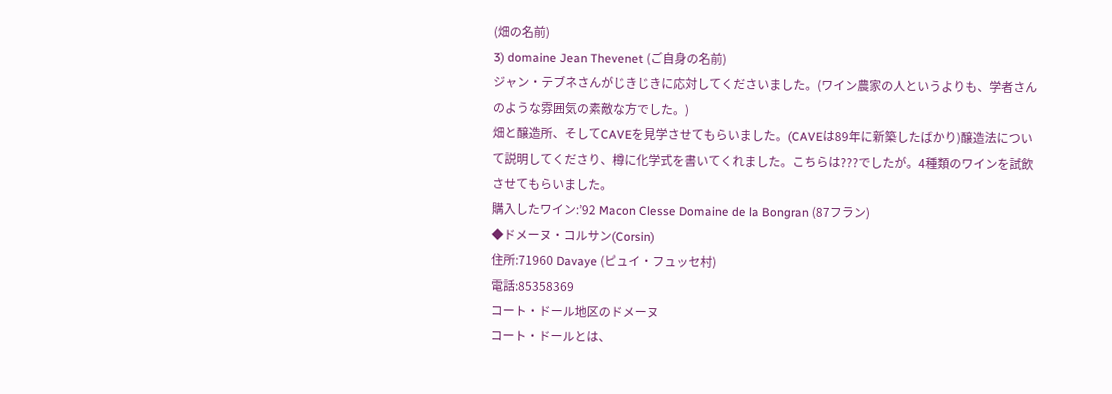(畑の名前)
3) domaine Jean Thevenet (ご自身の名前)
ジャン・テブネさんがじきじきに応対してくださいました。(ワイン農家の人というよりも、学者さんのような雰囲気の素敵な方でした。)
畑と醸造所、そしてCAVEを見学させてもらいました。(CAVEは89年に新築したばかり)醸造法について説明してくださり、樽に化学式を書いてくれました。こちらは???でしたが。4種類のワインを試飲させてもらいました。
購入したワイン:’92 Macon Clesse Domaine de la Bongran (87フラン)
◆ドメーヌ・コルサン(Corsin)
住所:71960 Davaye (ピュイ・フュッセ村)
電話:85358369
コート・ドール地区のドメーヌ
コート・ドールとは、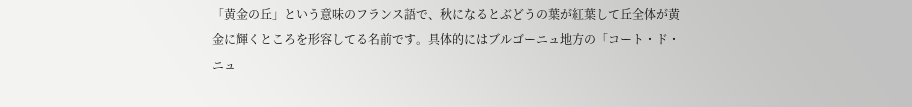「黄金の丘」という意味のフランス語で、秋になるとぶどうの葉が紅葉して丘全体が黄金に輝くところを形容してる名前です。具体的にはブルゴーニュ地方の「コート・ド・ニュ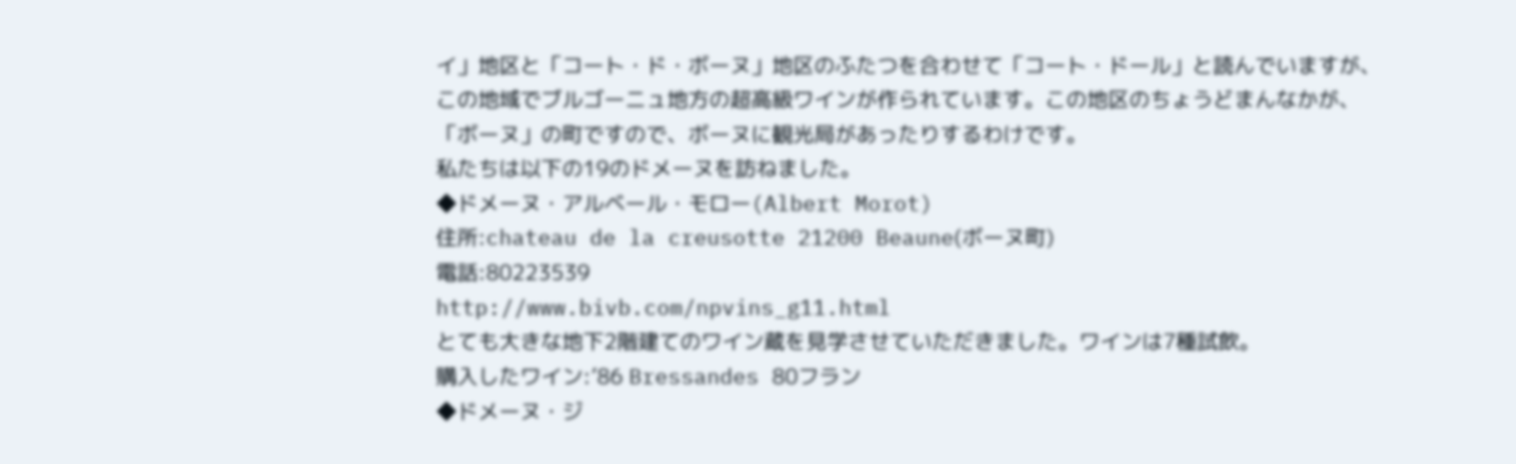イ」地区と「コート・ド・ボーヌ」地区のふたつを合わせて「コート・ドール」と読んでいますが、この地域でブルゴーニュ地方の超高級ワインが作られています。この地区のちょうどまんなかが、「ボーヌ」の町ですので、ボーヌに観光局があったりするわけです。
私たちは以下の19のドメーヌを訪ねました。
◆ドメーヌ・アルベール・モロー(Albert Morot)
住所:chateau de la creusotte 21200 Beaune(ボーヌ町)
電話:80223539
http://www.bivb.com/npvins_g11.html
とても大きな地下2階建てのワイン蔵を見学させていただきました。ワインは7種試飲。
購入したワイン:’86 Bressandes 80フラン
◆ドメーヌ・ジ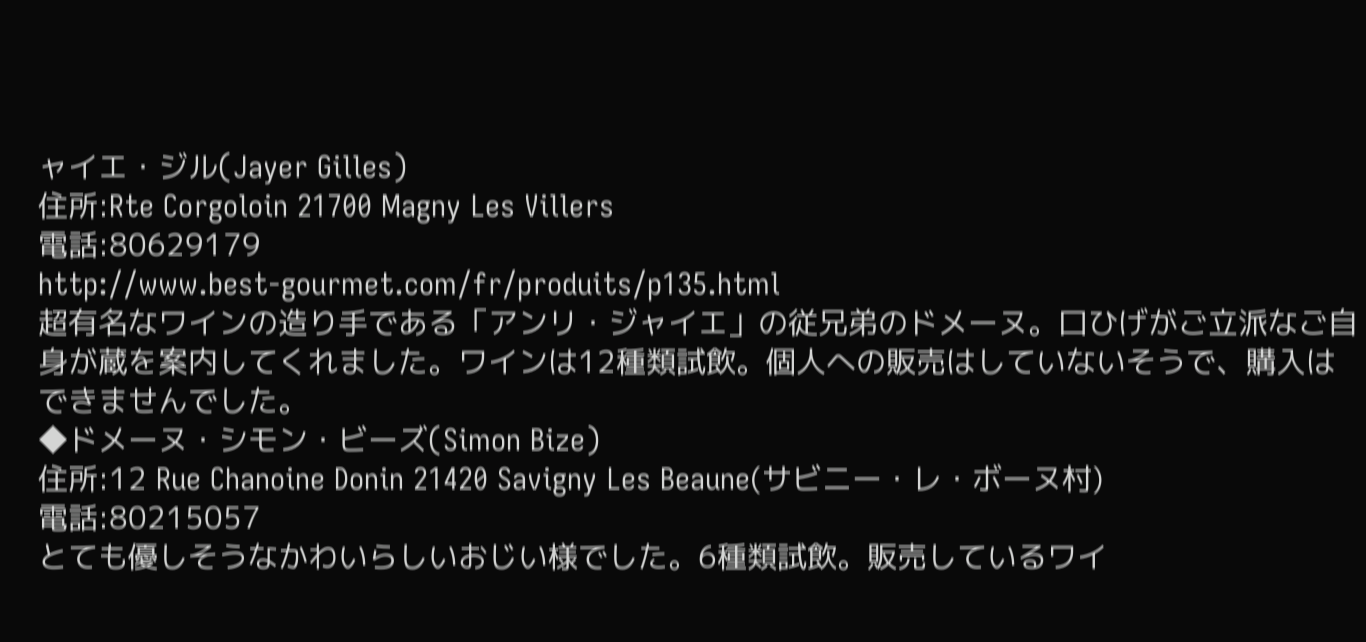ャイエ・ジル(Jayer Gilles)
住所:Rte Corgoloin 21700 Magny Les Villers
電話:80629179
http://www.best-gourmet.com/fr/produits/p135.html
超有名なワインの造り手である「アンリ・ジャイエ」の従兄弟のドメーヌ。口ひげがご立派なご自身が蔵を案内してくれました。ワインは12種類試飲。個人への販売はしていないそうで、購入はできませんでした。
◆ドメーヌ・シモン・ビーズ(Simon Bize)
住所:12 Rue Chanoine Donin 21420 Savigny Les Beaune(サビニー・レ・ボーヌ村)
電話:80215057
とても優しそうなかわいらしいおじい様でした。6種類試飲。販売しているワイ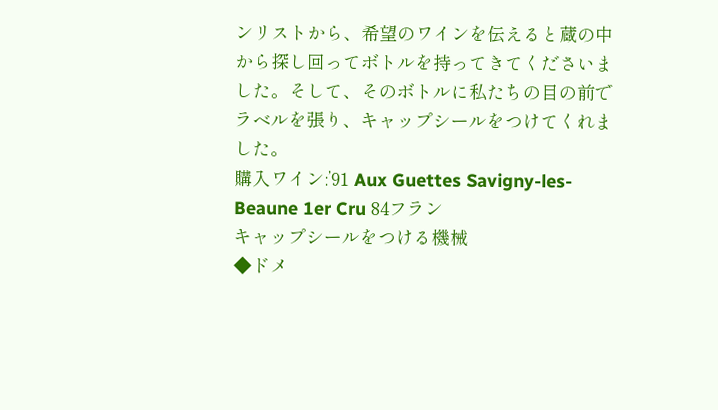ンリストから、希望のワインを伝えると蔵の中から探し回ってボトルを持ってきてくださいました。そして、そのボトルに私たちの目の前でラベルを張り、キャップシールをつけてくれました。
購入ワイン:’91 Aux Guettes Savigny-les-Beaune 1er Cru 84フラン
キャップシールをつける機械
◆ドメ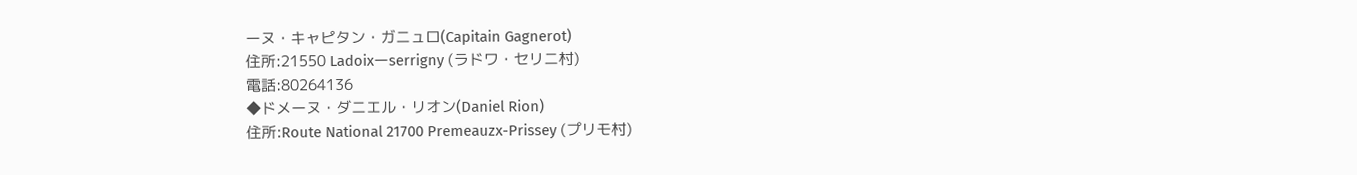ーヌ・キャピタン・ガニュロ(Capitain Gagnerot)
住所:21550 Ladoixーserrigny (ラドワ・セリニ村)
電話:80264136
◆ドメーヌ・ダニエル・リオン(Daniel Rion)
住所:Route National 21700 Premeauzx-Prissey (プリモ村)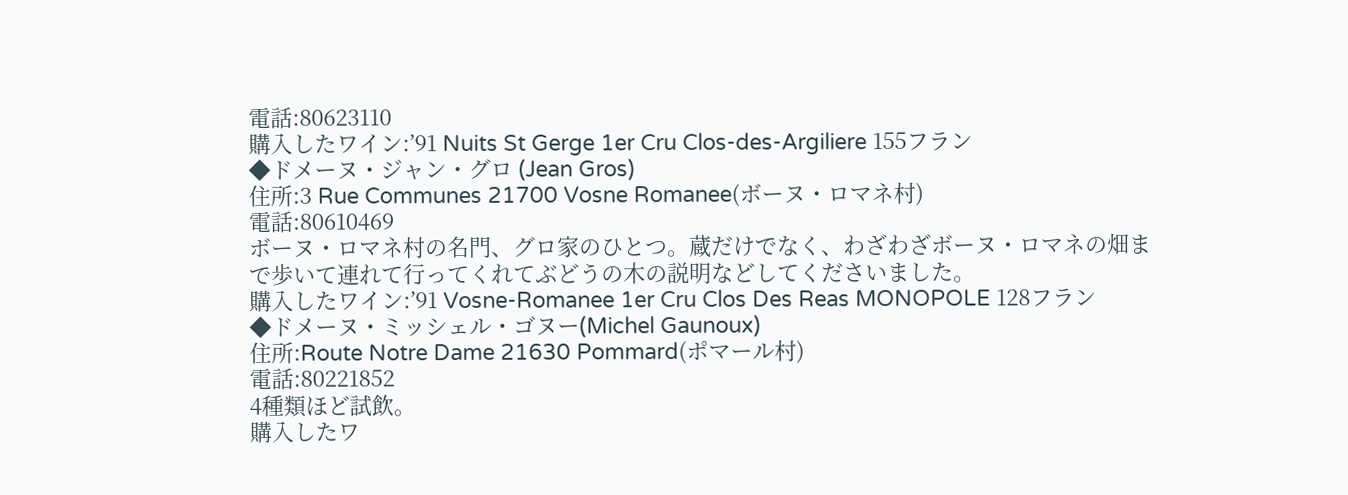電話:80623110
購入したワイン:’91 Nuits St Gerge 1er Cru Clos-des-Argiliere 155フラン
◆ドメーヌ・ジャン・グロ (Jean Gros)
住所:3 Rue Communes 21700 Vosne Romanee(ボーヌ・ロマネ村)
電話:80610469
ボーヌ・ロマネ村の名門、グロ家のひとつ。蔵だけでなく、わざわざボーヌ・ロマネの畑まで歩いて連れて行ってくれてぶどうの木の説明などしてくださいました。
購入したワイン:’91 Vosne-Romanee 1er Cru Clos Des Reas MONOPOLE 128フラン
◆ドメーヌ・ミッシェル・ゴヌー(Michel Gaunoux)
住所:Route Notre Dame 21630 Pommard(ポマール村)
電話:80221852
4種類ほど試飲。
購入したワ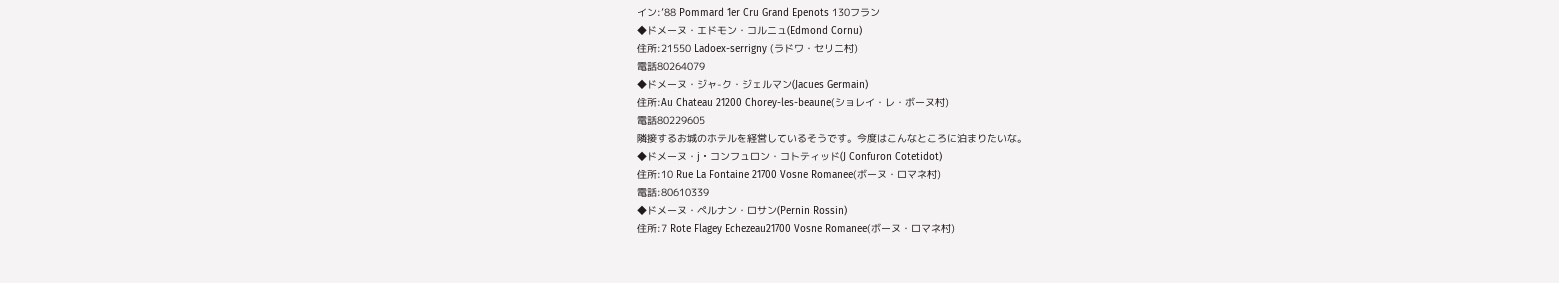イン:’88 Pommard 1er Cru Grand Epenots 130フラン
◆ドメーヌ・エドモン・コルニュ(Edmond Cornu)
住所:21550 Ladoex-serrigny (ラドワ・セリニ村)
電話80264079
◆ドメーヌ・ジャ-ク・ジェルマン(Jacues Germain)
住所:Au Chateau 21200 Chorey-les-beaune(ショレイ・レ・ボーヌ村)
電話80229605
隣接するお城のホテルを経営しているそうです。今度はこんなところに泊まりたいな。
◆ドメーヌ・j・コンフュロン・コトティッド(J Confuron Cotetidot)
住所:10 Rue La Fontaine 21700 Vosne Romanee(ボーヌ・ロマネ村)
電話:80610339
◆ドメーヌ・ペルナン・ロサン(Pernin Rossin)
住所:7 Rote Flagey Echezeau21700 Vosne Romanee(ボーヌ・ロマネ村)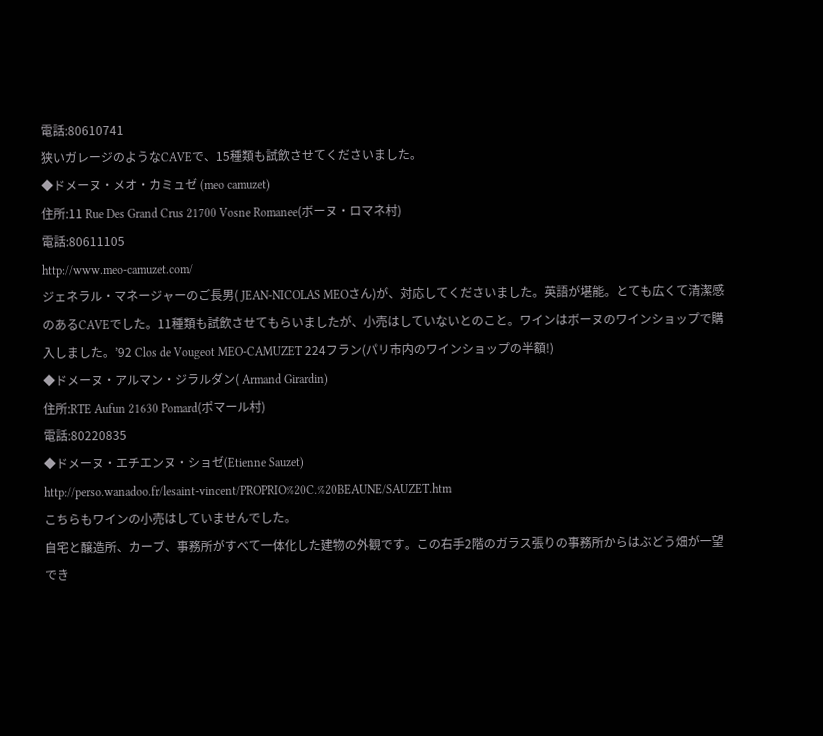電話:80610741
狭いガレージのようなCAVEで、15種類も試飲させてくださいました。
◆ドメーヌ・メオ・カミュゼ (meo camuzet)
住所:11 Rue Des Grand Crus 21700 Vosne Romanee(ボーヌ・ロマネ村)
電話:80611105
http://www.meo-camuzet.com/
ジェネラル・マネージャーのご長男( JEAN-NICOLAS MEOさん)が、対応してくださいました。英語が堪能。とても広くて清潔感のあるCAVEでした。11種類も試飲させてもらいましたが、小売はしていないとのこと。ワインはボーヌのワインショップで購入しました。’92 Clos de Vougeot MEO-CAMUZET 224フラン(パリ市内のワインショップの半額!)
◆ドメーヌ・アルマン・ジラルダン( Armand Girardin)
住所:RTE Aufun 21630 Pomard(ポマール村)
電話:80220835
◆ドメーヌ・エチエンヌ・ショゼ(Etienne Sauzet)
http://perso.wanadoo.fr/lesaint-vincent/PROPRIO%20C.%20BEAUNE/SAUZET.htm
こちらもワインの小売はしていませんでした。
自宅と醸造所、カーブ、事務所がすべて一体化した建物の外観です。この右手2階のガラス張りの事務所からはぶどう畑が一望でき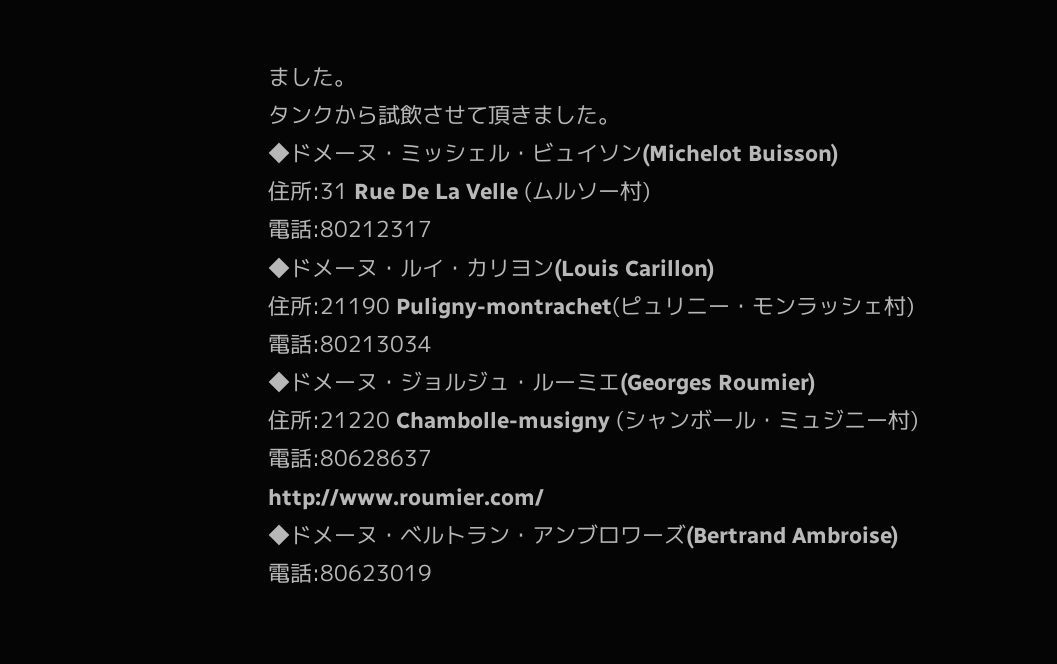ました。
タンクから試飲させて頂きました。
◆ドメーヌ・ミッシェル・ビュイソン(Michelot Buisson)
住所:31 Rue De La Velle (ムルソー村)
電話:80212317
◆ドメーヌ・ルイ・カリヨン(Louis Carillon)
住所:21190 Puligny-montrachet(ピュリニー・モンラッシェ村)
電話:80213034
◆ドメーヌ・ジョルジュ・ルーミエ(Georges Roumier)
住所:21220 Chambolle-musigny (シャンボール・ミュジニー村)
電話:80628637
http://www.roumier.com/
◆ドメーヌ・ベルトラン・アンブロワーズ(Bertrand Ambroise)
電話:80623019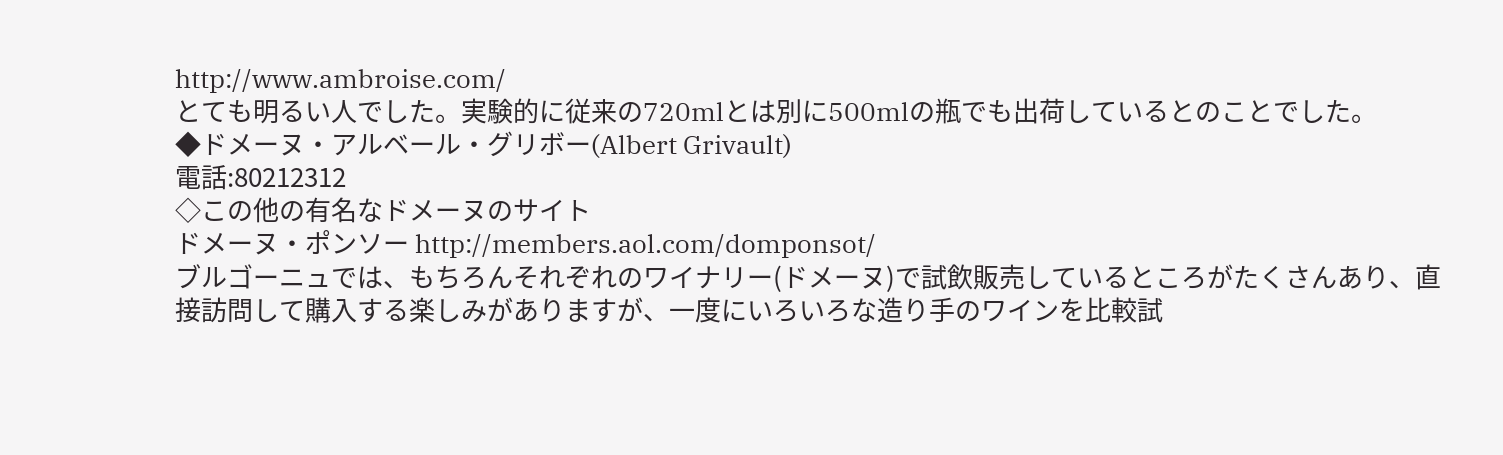http://www.ambroise.com/
とても明るい人でした。実験的に従来の720mlとは別に500mlの瓶でも出荷しているとのことでした。
◆ドメーヌ・アルベール・グリボー(Albert Grivault)
電話:80212312
◇この他の有名なドメーヌのサイト
ドメーヌ・ポンソー http://members.aol.com/domponsot/
ブルゴーニュでは、もちろんそれぞれのワイナリー(ドメーヌ)で試飲販売しているところがたくさんあり、直接訪問して購入する楽しみがありますが、一度にいろいろな造り手のワインを比較試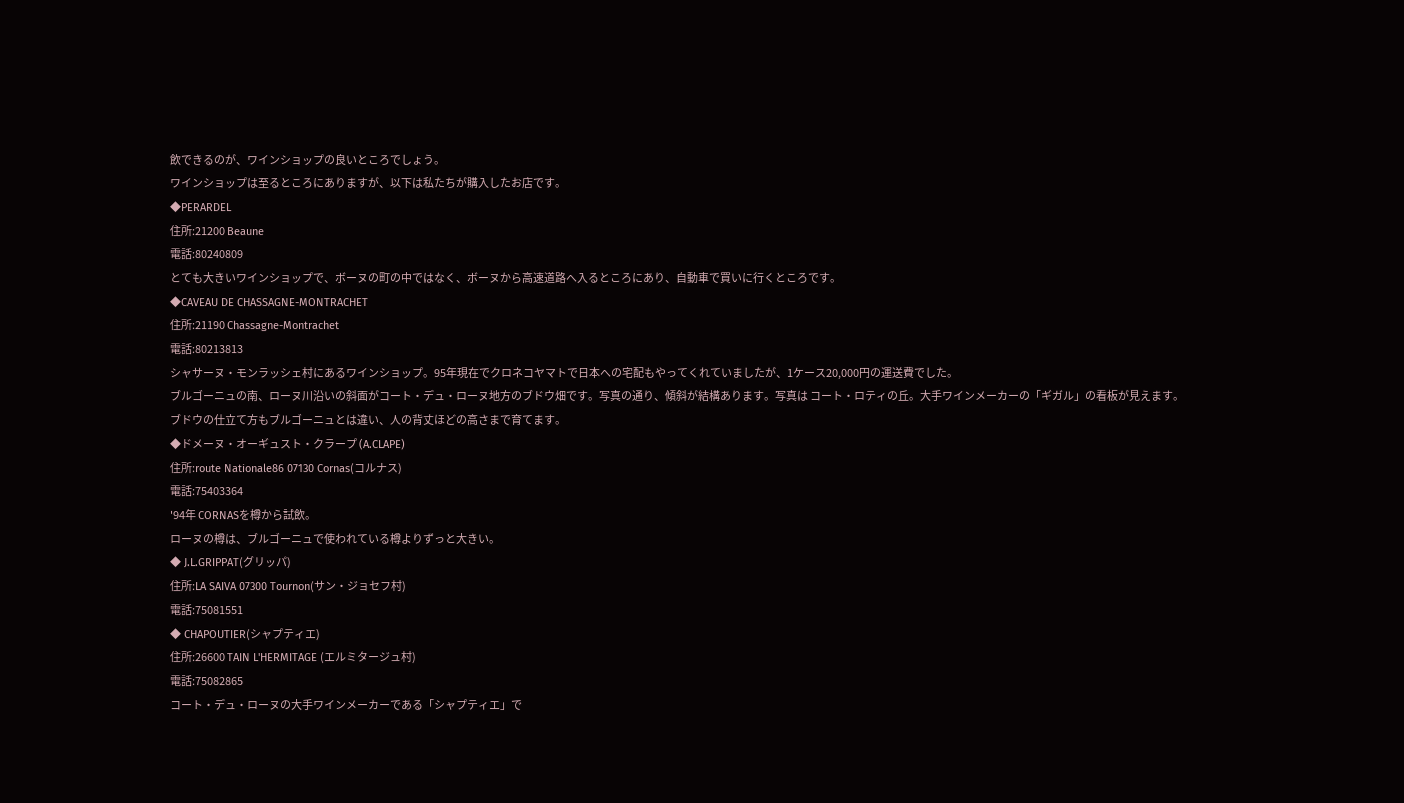飲できるのが、ワインショップの良いところでしょう。
ワインショップは至るところにありますが、以下は私たちが購入したお店です。
◆PERARDEL
住所:21200 Beaune
電話:80240809
とても大きいワインショップで、ボーヌの町の中ではなく、ボーヌから高速道路へ入るところにあり、自動車で買いに行くところです。
◆CAVEAU DE CHASSAGNE-MONTRACHET
住所:21190 Chassagne-Montrachet
電話:80213813
シャサーヌ・モンラッシェ村にあるワインショップ。95年現在でクロネコヤマトで日本への宅配もやってくれていましたが、1ケース20,000円の運送費でした。
ブルゴーニュの南、ローヌ川沿いの斜面がコート・デュ・ローヌ地方のブドウ畑です。写真の通り、傾斜が結構あります。写真は コート・ロティの丘。大手ワインメーカーの「ギガル」の看板が見えます。
ブドウの仕立て方もブルゴーニュとは違い、人の背丈ほどの高さまで育てます。
◆ドメーヌ・オーギュスト・クラープ (A.CLAPE)
住所:route Nationale86 07130 Cornas(コルナス)
電話:75403364
'94年 CORNASを樽から試飲。
ローヌの樽は、ブルゴーニュで使われている樽よりずっと大きい。
◆ J.L.GRIPPAT(グリッパ)
住所:LA SAIVA 07300 Tournon(サン・ジョセフ村)
電話:75081551
◆ CHAPOUTIER(シャプティエ)
住所:26600 TAIN L'HERMITAGE (エルミタージュ村)
電話:75082865
コート・デュ・ローヌの大手ワインメーカーである「シャプティエ」で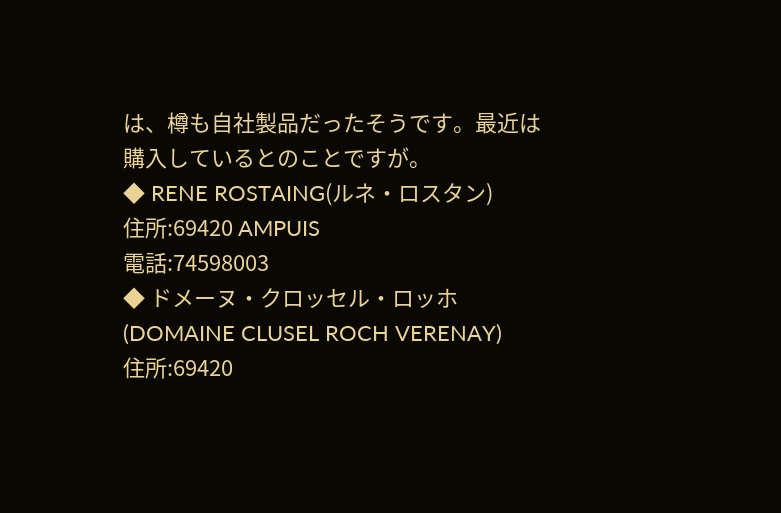は、樽も自社製品だったそうです。最近は購入しているとのことですが。
◆ RENE ROSTAING(ルネ・ロスタン)
住所:69420 AMPUIS
電話:74598003
◆ ドメーヌ・クロッセル・ロッホ(DOMAINE CLUSEL ROCH VERENAY)
住所:69420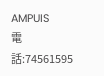AMPUIS
電話:74561595